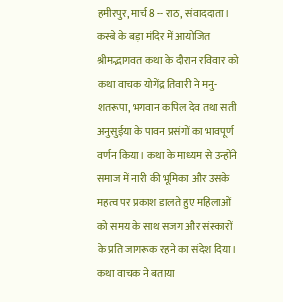हमीरपुर, मार्च 8 -- राठ, संवाददाता। कस्बे के बड़ा मंदिर में आयोजित श्रीमद्भागवत कथा के दौरान रविवार को कथा वाचक योगेंद्र तिवारी ने मनु-शतरूपा, भगवान कपिल देव तथा सती अनुसुईया के पावन प्रसंगों का भावपूर्ण वर्णन किया। कथा के माध्यम से उन्होंने समाज में नारी की भूमिका और उसके महत्व पर प्रकाश डालते हुए महिलाओं को समय के साथ सजग और संस्कारों के प्रति जागरूक रहने का संदेश दिया। कथा वाचक ने बताया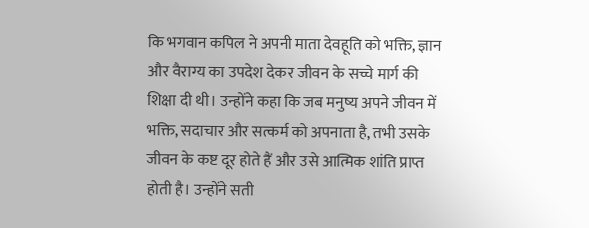कि भगवान कपिल ने अपनी माता देवहूति को भक्ति, ज्ञान और वैराग्य का उपदेश देकर जीवन के सच्चे मार्ग की शिक्षा दी थी। उन्होंने कहा कि जब मनुष्य अपने जीवन में भक्ति, सदाचार और सत्कर्म को अपनाता है, तभी उसके जीवन के कष्ट दूर होते हैं और उसे आत्मिक शांति प्राप्त होती है। उन्होंने सती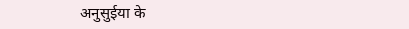अनुसुईया के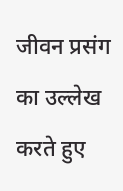जीवन प्रसंग का उल्लेख करते हुए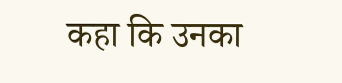कहा कि उनका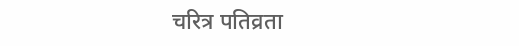चरित्र पतिव्रता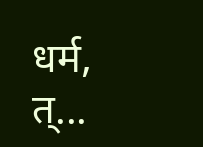धर्म, त्...